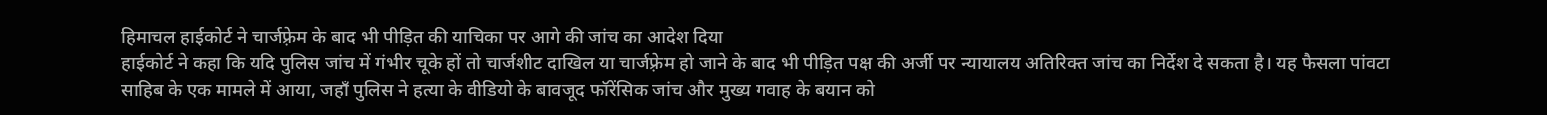हिमाचल हाईकोर्ट ने चार्जफ़्रेम के बाद भी पीड़ित की याचिका पर आगे की जांच का आदेश दिया
हाईकोर्ट ने कहा कि यदि पुलिस जांच में गंभीर चूके हों तो चार्जशीट दाखिल या चार्जफ़्रेम हो जाने के बाद भी पीड़ित पक्ष की अर्जी पर न्यायालय अतिरिक्त जांच का निर्देश दे सकता है। यह फैसला पांवटा साहिब के एक मामले में आया, जहाँ पुलिस ने हत्या के वीडियो के बावजूद फॉरेंसिक जांच और मुख्य गवाह के बयान को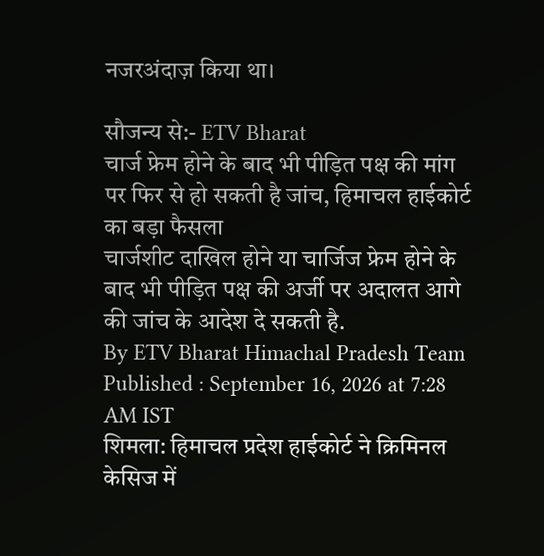नजरअंदाज़ किया था।

सौजन्य से:- ETV Bharat
चार्ज फ्रेम होने के बाद भी पीड़ित पक्ष की मांग पर फिर से हो सकती है जांच, हिमाचल हाईकोर्ट का बड़ा फैसला
चार्जशीट दाखिल होने या चार्जिज फ्रेम होने के बाद भी पीड़ित पक्ष की अर्जी पर अदालत आगे की जांच के आदेश दे सकती है.
By ETV Bharat Himachal Pradesh Team
Published : September 16, 2026 at 7:28 AM IST
शिमला: हिमाचल प्रदेश हाईकोर्ट ने क्रिमिनल केसिज में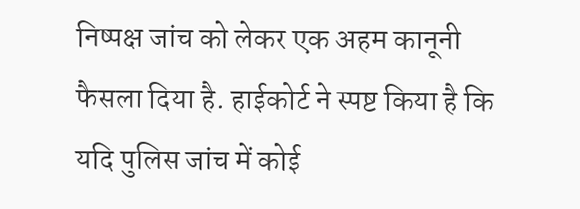निष्पक्ष जांच को लेकर एक अहम कानूनी फैसला दिया है. हाईकोर्ट ने स्पष्ट किया है कि यदि पुलिस जांच में कोई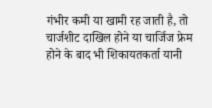गंभीर कमी या खामी रह जाती है, तो चार्जशीट दाखिल होने या चार्जिज फ्रेम होने के बाद भी शिकायतकर्ता यानी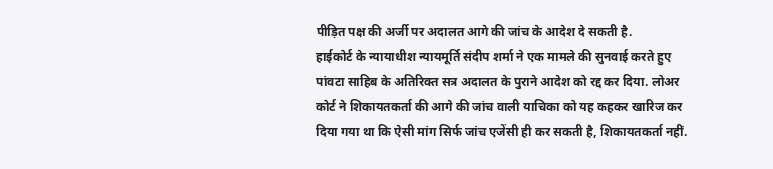पीड़ित पक्ष की अर्जी पर अदालत आगे की जांच के आदेश दे सकती है.
हाईकोर्ट के न्यायाधीश न्यायमूर्ति संदीप शर्मा ने एक मामले की सुनवाई करते हुए पांवटा साहिब के अतिरिक्त सत्र अदालत के पुराने आदेश को रद्द कर दिया. लोअर कोर्ट ने शिकायतकर्ता की आगे की जांच वाली याचिका को यह कहकर खारिज कर दिया गया था कि ऐसी मांग सिर्फ जांच एजेंसी ही कर सकती है, शिकायतकर्ता नहीं.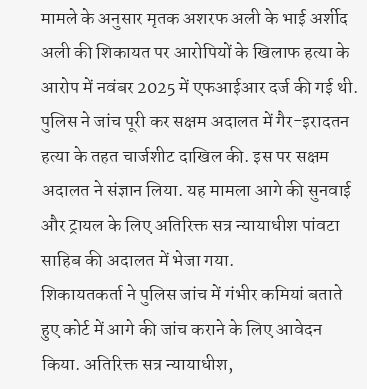मामले के अनुसार मृतक अशरफ अली के भाई अर्शीद अली की शिकायत पर आरोपियों के खिलाफ हत्या के आरोप में नवंबर 2025 में एफआईआर दर्ज की गई थी. पुलिस ने जांच पूरी कर सक्षम अदालत में गैर-इरादतन हत्या के तहत चार्जशीट दाखिल की. इस पर सक्षम अदालत ने संज्ञान लिया. यह मामला आगे की सुनवाई और ट्रायल के लिए अतिरिक्त सत्र न्यायाधीश पांवटा साहिब की अदालत में भेजा गया.
शिकायतकर्ता ने पुलिस जांच में गंभीर कमियां बताते हुए कोर्ट में आगे की जांच कराने के लिए आवेदन किया. अतिरिक्त सत्र न्यायाधीश,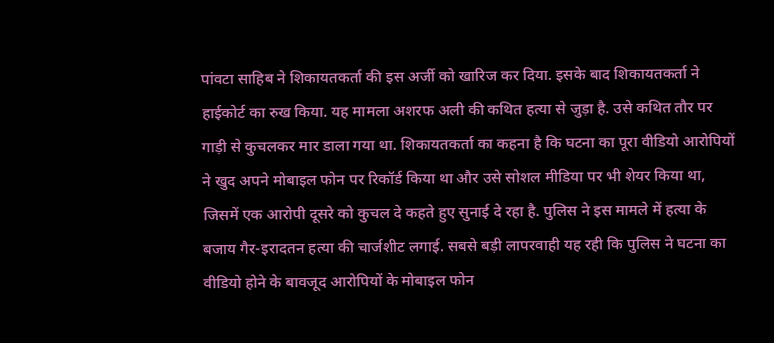पांवटा साहिब ने शिकायतकर्ता की इस अर्जी को खारिज कर दिया. इसके बाद शिकायतकर्ता ने हाईकोर्ट का रुख किया. यह मामला अशरफ अली की कथित हत्या से जुड़ा है. उसे कथित तौर पर गाड़ी से कुचलकर मार डाला गया था. शिकायतकर्ता का कहना है कि घटना का पूरा वीडियो आरोपियों ने खुद अपने मोबाइल फोन पर रिकॉर्ड किया था और उसे सोशल मीडिया पर भी शेयर किया था, जिसमें एक आरोपी दूसरे को कुचल दे कहते हुए सुनाई दे रहा है. पुलिस ने इस मामले में हत्या के बजाय गैर-इरादतन हत्या की चार्जशीट लगाई. सबसे बड़ी लापरवाही यह रही कि पुलिस ने घटना का वीडियो होने के बावजूद आरोपियों के मोबाइल फोन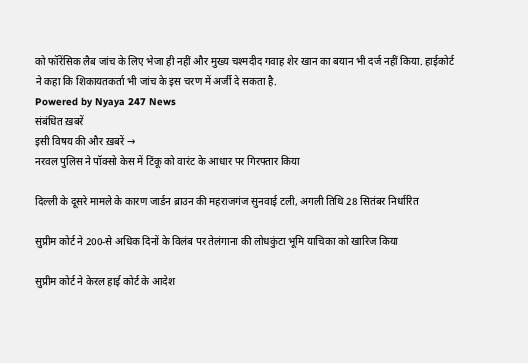को फॉरेंसिक लैब जांच के लिए भेजा ही नहीं और मुख्य चश्मदीद गवाह शेर खान का बयान भी दर्ज नहीं किया. हाईकोर्ट ने कहा कि शिकायतकर्ता भी जांच के इस चरण में अर्जी दे सकता है.
Powered by Nyaya 247 News
संबंधित ख़बरें
इसी विषय की और ख़बरें →
नरवल पुलिस ने पॉक्सो केस में टिंकू को वारंट के आधार पर गिरफ्तार किया

दिल्ली के दूसरे मामले के कारण जार्डन ब्राउन की महराजगंज सुनवाई टली, अगली तिथि 28 सितंबर निर्धारित

सुप्रीम कोर्ट ने 200‑से अधिक दिनों के विलंब पर तेलंगाना की लोधकुंटा भूमि याचिका को खारिज किया

सुप्रीम कोर्ट ने केरल हाई कोर्ट के आदेश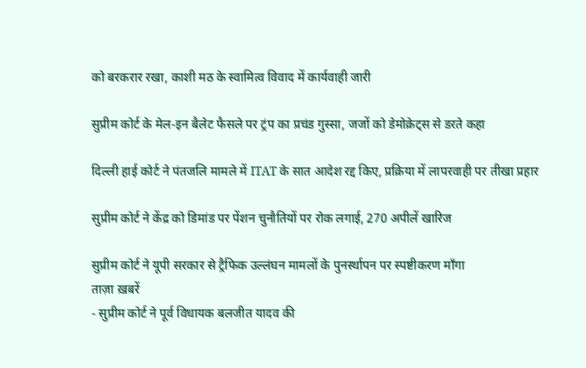को बरकरार रखा, काशी मठ के स्वामित्व विवाद में कार्यवाही जारी

सुप्रीम कोर्ट के मेल‑इन बैलेट फैसले पर ट्रंप का प्रचंड गुस्सा, जजों को डेमोक्रेट्स से डरते कहा

दिल्ली हाई कोर्ट ने पंतजलि मामले में ITAT के सात आदेश रद्द किए, प्रक्रिया में लापरवाही पर तीखा प्रहार

सुप्रीम कोर्ट ने केंद्र को डिमांड पर पेंशन चुनौतियों पर रोक लगाई, 270 अपीलें खारिज

सुप्रीम कोर्ट ने यूपी सरकार से ट्रैफिक उल्लंघन मामलों के पुनर्स्थापन पर स्पष्टीकरण माँगा
ताज़ा ख़बरें
- सुप्रीम कोर्ट ने पूर्व विधायक बलजीत यादव की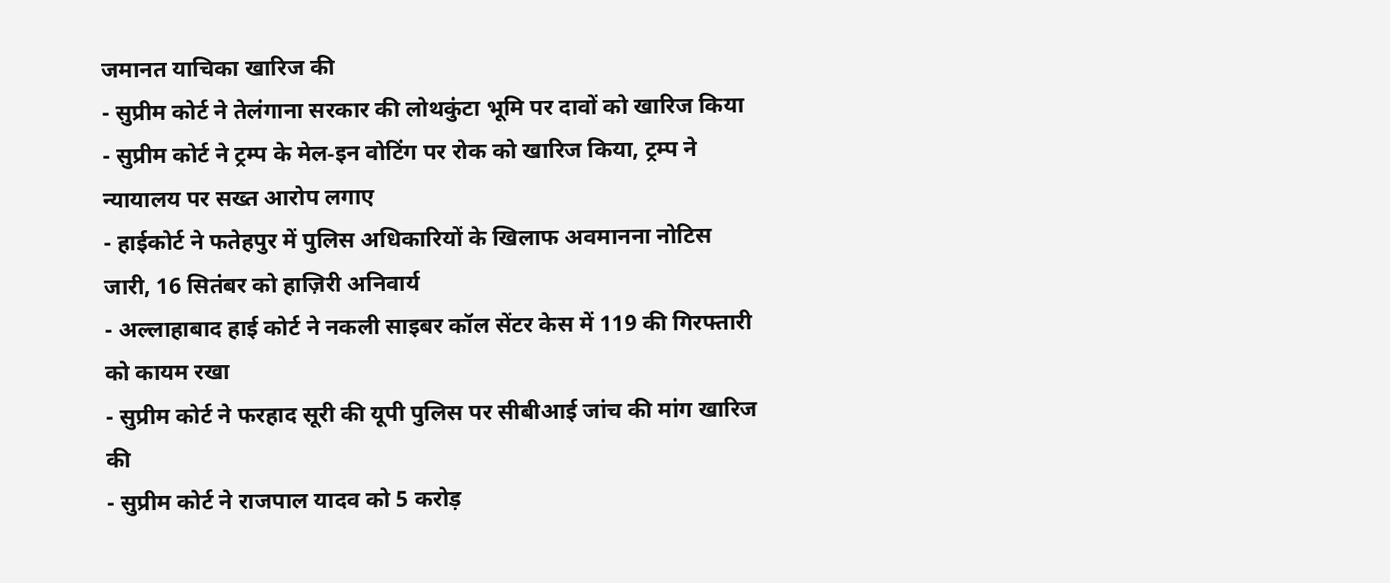जमानत याचिका खारिज की
- सुप्रीम कोर्ट ने तेलंगाना सरकार की लोथकुंटा भूमि पर दावों को खारिज किया
- सुप्रीम कोर्ट ने ट्रम्प के मेल‑इन वोटिंग पर रोक को खारिज किया, ट्रम्प ने न्यायालय पर सख्त आरोप लगाए
- हाईकोर्ट ने फतेहपुर में पुलिस अधिकारियों के खिलाफ अवमानना नोटिस जारी, 16 सितंबर को हाज़िरी अनिवार्य
- अल्लाहाबाद हाई कोर्ट ने नकली साइबर कॉल सेंटर केस में 119 की गिरफ्तारी को कायम रखा
- सुप्रीम कोर्ट ने फरहाद सूरी की यूपी पुलिस पर सीबीआई जांच की मांग खारिज की
- सुप्रीम कोर्ट ने राजपाल यादव को 5 करोड़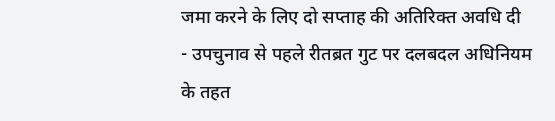जमा करने के लिए दो सप्ताह की अतिरिक्त अवधि दी
- उपचुनाव से पहले रीतब्रत गुट पर दलबदल अधिनियम के तहत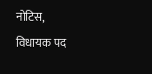नोटिस, विधायक पद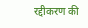रद्दीकरण की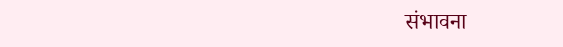संभावना